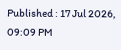Published : 17 Jul 2026, 09:09 PM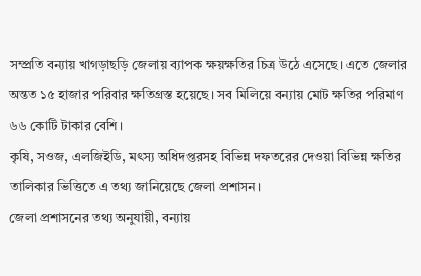সম্প্রতি বন্যায় খাগড়াছড়ি জেলায় ব্যাপক ক্ষয়ক্ষতির চিত্র উঠে এসেছে। এতে জেলার অন্তত ১৫ হাজার পরিবার ক্ষতিগ্রস্ত হয়েছে। সব মিলিয়ে বন্যায় মোট ক্ষতির পরিমাণ ৬৬ কোটি টাকার বেশি।
কৃষি, সওজ, এলজিইডি, মৎস্য অধিদপ্তরসহ বিভিন্ন দফতরের দেওয়া বিভিন্ন ক্ষতির তালিকার ভিত্তিতে এ তথ্য জানিয়েছে জেলা প্রশাসন।
জেলা প্রশাসনের তথ্য অনুযায়ী, বন্যায়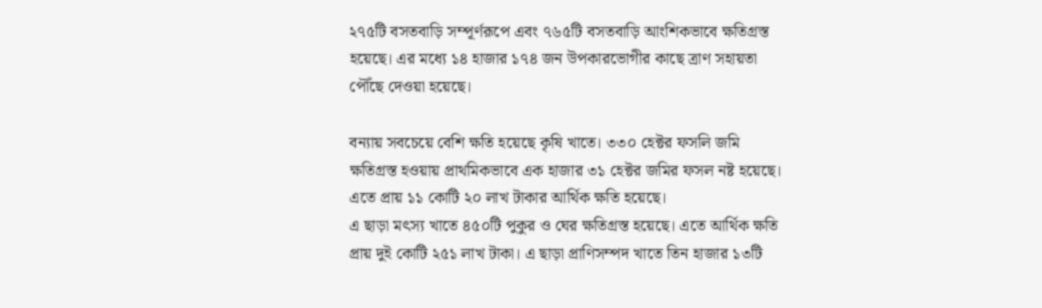২৭৫টি বসতবাড়ি সম্পূর্ণরূপে এবং ৭৬৫টি বসতবাড়ি আংশিকভাবে ক্ষতিগ্রস্ত হয়েছে। এর মধ্যে ১৪ হাজার ১৭৪ জন উপকারভোগীর কাছে ত্রাণ সহায়তা পৌঁছে দেওয়া হয়েছে।

বন্যায় সবচেয়ে বেশি ক্ষতি হয়েছে কৃষি খাতে। ৩৩০ হেক্টর ফসলি জমি ক্ষতিগ্রস্ত হওয়ায় প্রাথমিকভাবে এক হাজার ৩১ হেক্টর জমির ফসল নষ্ট হয়েছে। এতে প্রায় ১১ কোটি ২০ লাখ টাকার আর্থিক ক্ষতি হয়েছে।
এ ছাড়া মৎস্য খাতে ৪৫০টি পুকুর ও ঘের ক্ষতিগ্রস্ত হয়েছে। এতে আর্থিক ক্ষতি প্রায় দুই কোটি ২৫১ লাখ টাকা। এ ছাড়া প্রাণিসম্পদ খাতে তিন হাজার ১৩টি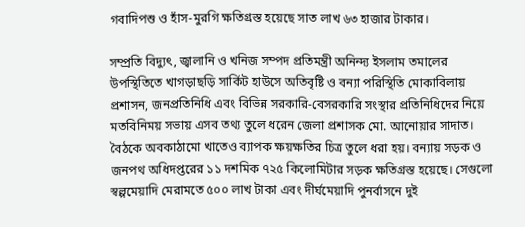গবাদিপশু ও হাঁস-মুরগি ক্ষতিগ্রস্ত হয়েছে সাত লাখ ৬৩ হাজার টাকার।

সম্প্রতি বিদ্যুৎ, জ্বালানি ও খনিজ সম্পদ প্রতিমন্ত্রী অনিন্দ্য ইসলাম তমালের উপস্থিতিতে খাগড়াছড়ি সার্কিট হাউসে অতিবৃষ্টি ও বন্যা পরিস্থিতি মোকাবিলায় প্রশাসন, জনপ্রতিনিধি এবং বিভিন্ন সরকারি-বেসরকারি সংস্থার প্রতিনিধিদের নিয়ে মতবিনিময় সভায় এসব তথ্য তুলে ধরেন জেলা প্রশাসক মো. আনোয়ার সাদাত।
বৈঠকে অবকাঠামো খাতেও ব্যাপক ক্ষয়ক্ষতির চিত্র তুলে ধরা হয়। বন্যায় সড়ক ও জনপথ অধিদপ্তরের ১১ দশমিক ৭২৫ কিলোমিটার সড়ক ক্ষতিগ্রস্ত হয়েছে। সেগুলো স্বল্পমেয়াদি মেরামতে ৫০০ লাখ টাকা এবং দীর্ঘমেয়াদি পুনর্বাসনে দুই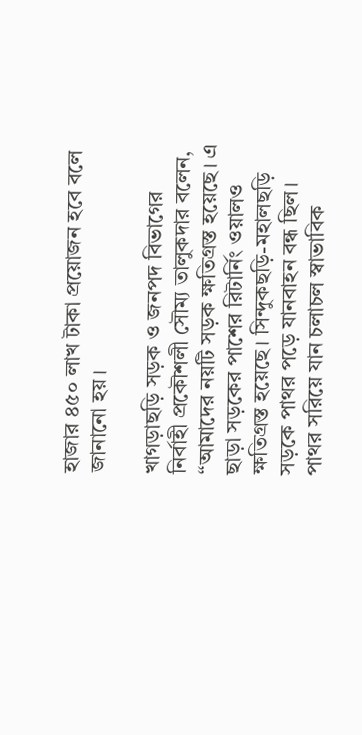হাজার ৪৫০ লাখ টাকা প্রয়োজন হবে বলে জানানো হয়।

খাগড়াছড়ি সড়ক ও জনপদ বিভাগের নির্বাহী প্রকৌশলী সৌম্য তালুকদার বলেন, “আমাদের নয়টি সড়ক ক্ষতিগ্রস্ত হয়েছে। এ ছাড়া সড়কের পাশের রিটার্নিং ওয়ালও ক্ষতিগ্রস্ত হয়েছে। সিন্দুকছড়ি-মহালছড়ি সড়কে পাথর পড়ে যানবাহন বন্ধ ছিল। পাথর সরিয়ে যান চলাচল স্বাভাবিক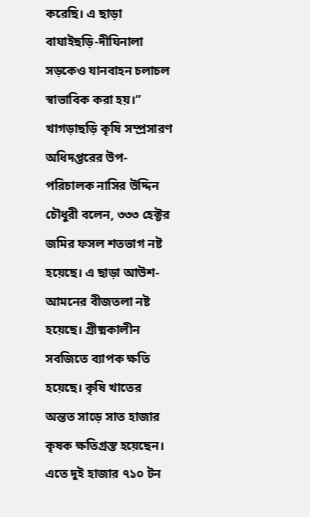করেছি। এ ছাড়া বাঘাইছড়ি-দীঘিনালা সড়কেও যানবাহন চলাচল স্বাভাবিক করা হয়।”
খাগড়াছড়ি কৃষি সম্প্রসারণ অধিদপ্তরের উপ-পরিচালক নাসির উদ্দিন চৌধুরী বলেন, ৩৩৩ হেক্টর জমির ফসল শতভাগ নষ্ট হয়েছে। এ ছাড়া আউশ-আমনের বীজতলা নষ্ট হয়েছে। গ্রীষ্মকালীন সবজিতে ব্যাপক ক্ষতি হয়েছে। কৃষি খাতের অন্তত সাড়ে সাত হাজার কৃষক ক্ষতিগ্রস্ত হয়েছেন। এতে দুই হাজার ৭১০ টন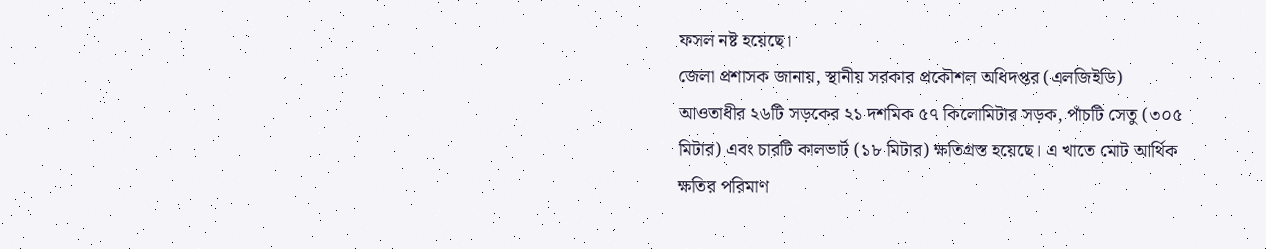ফসল নষ্ট হয়েছে।
জেলা প্রশাসক জানায়, স্থানীয় সরকার প্রকৌশল অধিদপ্তর (এলজিইডি) আওতাধীর ২৬টি সড়কের ২১ দশমিক ৫৭ কিলোমিটার সড়ক, পাঁচটি সেতু (৩০৫ মিটার) এবং চারটি কালভার্ট (১৮ মিটার) ক্ষতিগ্রস্ত হয়েছে। এ খাতে মোট আর্থিক ক্ষতির পরিমাণ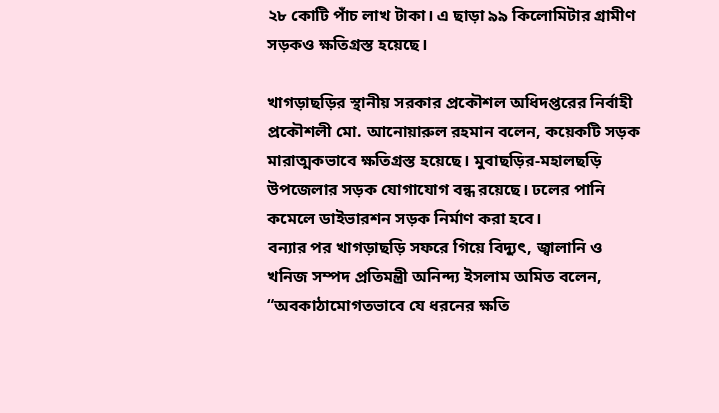২৮ কোটি পাঁচ লাখ টাকা। এ ছাড়া ৯৯ কিলোমিটার গ্রামীণ সড়কও ক্ষতিগ্রস্ত হয়েছে।

খাগড়াছড়ির স্থানীয় সরকার প্রকৌশল অধিদপ্তরের নির্বাহী প্রকৌশলী মো. আনোয়ারুল রহমান বলেন, কয়েকটি সড়ক মারাত্মকভাবে ক্ষতিগ্রস্ত হয়েছে। মুবাছড়ির-মহালছড়ি উপজেলার সড়ক যোগাযোগ বন্ধ রয়েছে। ঢলের পানি কমেলে ডাইভারশন সড়ক নির্মাণ করা হবে।
বন্যার পর খাগড়াছড়ি সফরে গিয়ে বিদ্যুৎ, জ্বালানি ও খনিজ সম্পদ প্রতিমন্ত্রী অনিন্দ্য ইসলাম অমিত বলেন, “অবকাঠামোগতভাবে যে ধরনের ক্ষতি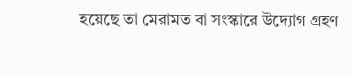হয়েছে তা মেরামত বা সংস্কারে উদ্যোগ গ্রহণ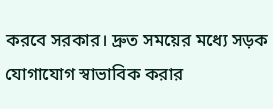করবে সরকার। দ্রুত সময়ের মধ্যে সড়ক যোগাযোগ স্বাভাবিক করার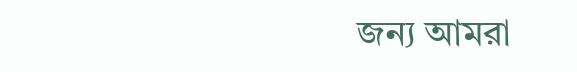জন্য আমরা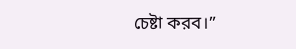চেষ্টা করব।”